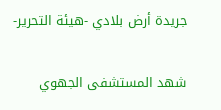جريدة أرض بلادي -هيئة التحرير-

شهد المستشفى الجهوي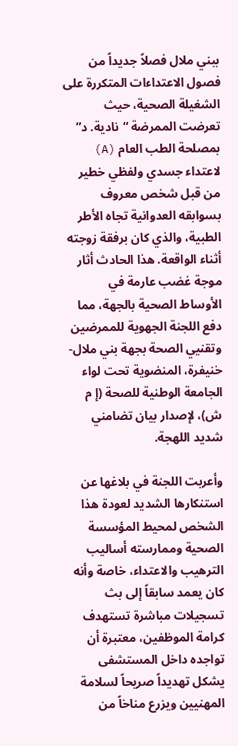ببني ملال فصلاً جديداً من فصول الاعتداءات المتكررة على الشغيلة الصحية، حيث تعرضت الممرضة “نادية. د” بمصلحة الطب العام (A) لاعتداء جسدي ولفظي خطير من قبل شخص معروف بسوابقه العدوانية تجاه الأطر الطبية، والذي كان برفقة زوجته أثناء الواقعة. هذا الحادث أثار موجة غضب عارمة في الأوساط الصحية بالجهة، مما دفع اللجنة الجهوية للممرضين وتقنيي الصحة بجهة بني ملال- خنيفرة، المنضوية تحت لواء الجامعة الوطنية للصحة (إ م ش)، لإصدار بيان تضامني شديد اللهجة.

وأعربت اللجنة في بلاغها عن استنكارها الشديد لعودة هذا الشخص لمحيط المؤسسة الصحية وممارسته أساليب الترهيب والاعتداء، خاصة وأنه كان يعمد سابقاً إلى بث تسجيلات مباشرة تستهدف كرامة الموظفين، معتبرة أن تواجده داخل المستشفى يشكل تهديداً صريحاً لسلامة المهنيين ويزرع مناخاً من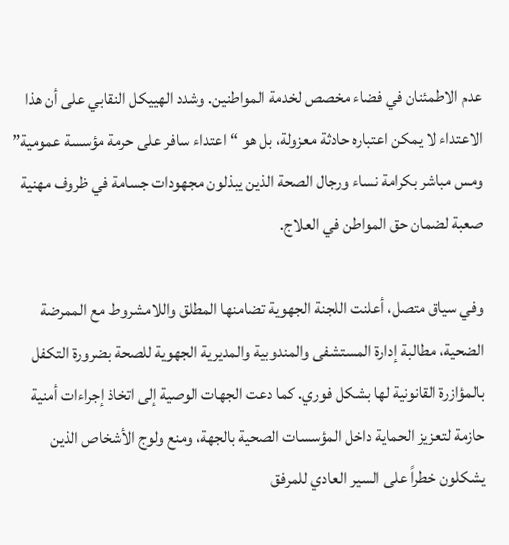عدم الاطمئنان في فضاء مخصص لخدمة المواطنين. وشدد الهييكل النقابي على أن هذا الاعتداء لا يمكن اعتباره حادثة معزولة، بل هو “اعتداء سافر على حرمة مؤسسة عمومية” ومس مباشر بكرامة نساء ورجال الصحة الذين يبذلون مجهودات جسامة في ظروف مهنية صعبة لضمان حق المواطن في العلاج.

وفي سياق متصل، أعلنت اللجنة الجهوية تضامنها المطلق واللامشروط مع الممرضة الضحية، مطالبة إدارة المستشفى والمندوبية والمديرية الجهوية للصحة بضرورة التكفل بالمؤازرة القانونية لها بشكل فوري. كما دعت الجهات الوصية إلى اتخاذ إجراءات أمنية حازمة لتعزيز الحماية داخل المؤسسات الصحية بالجهة، ومنع ولوج الأشخاص الذين يشكلون خطراً على السير العادي للمرفق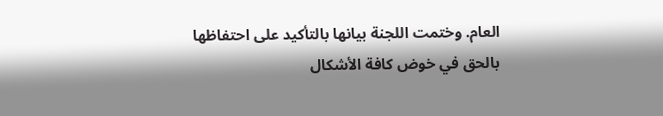العام. وختمت اللجنة بيانها بالتأكيد على احتفاظها بالحق في خوض كافة الأشكال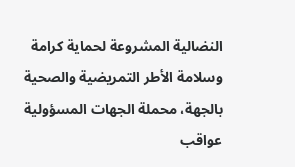النضالية المشروعة لحماية كرامة وسلامة الأطر التمريضية والصحية بالجهة، محملة الجهات المسؤولية عواقب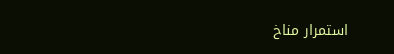استمرار مناخ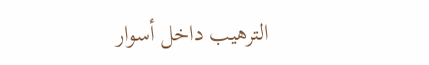الترهيب داخل أسوار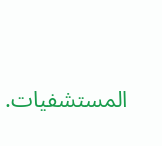المستشفيات.